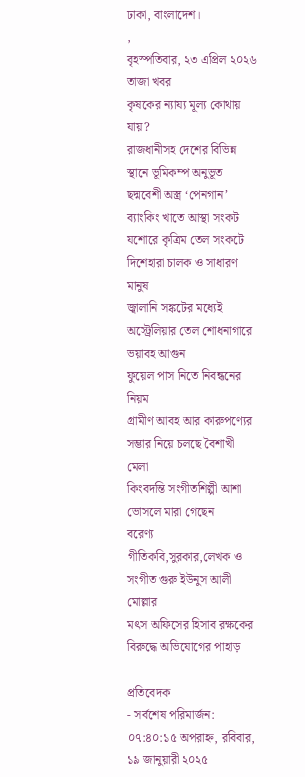ঢাকা, বাংলাদেশ।
,
বৃহস্পতিবার, ২৩ এপ্রিল ২০২৬
তাজা খবর
কৃষকের ন্যায্য মূল্য কোথায় যায়?
রাজধানীসহ দেশের বিভিন্ন স্থানে ভূমিকম্প অনুভূত
ছদ্মবেশী অস্ত্র ‘পেনগান’
ব্যাংকিং খাতে আস্থা সংকট
যশোরে কৃত্রিম তেল সংকটে দিশেহারা চালক ও সাধারণ মানুষ
জ্বালানি সঙ্কটের মধ্যেই অস্ট্রেলিয়ার তেল শোধনাগারে ভয়াবহ আগুন
ফুয়েল পাস নিতে নিবন্ধনের নিয়ম
গ্রামীণ আবহ আর কারুপণ্যের সম্ভার নিয়ে চলছে বৈশাখী মেলা
কিংবদন্তি সংগীতশিল্পী আশা ভোসলে মারা গেছেন
বরেণ্য গীতিকবি,সুরকার,লেখক ও সংগীত গুরু ইউনুস আলী মোল্লার
মৎস অফিসের হিসাব রক্ষকের বিরুদ্ধে অভিযোগের পাহাড়

প্রতিবেদক
- সর্বশেষ পরিমার্জন: ০৭:৪০:১৫ অপরাহ্ন, রবিবার, ১৯ জানুয়ারী ২০২৫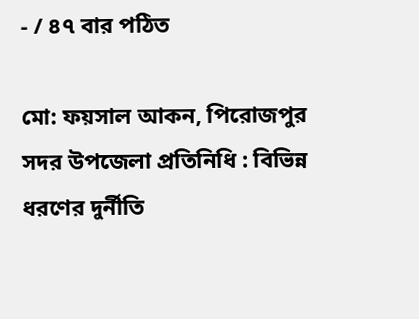- / ৪৭ বার পঠিত

মো: ফয়সাল আকন, পিরোজপুর সদর উপজেলা প্রতিনিধি : বিভিন্ন ধরণের দুর্নীতি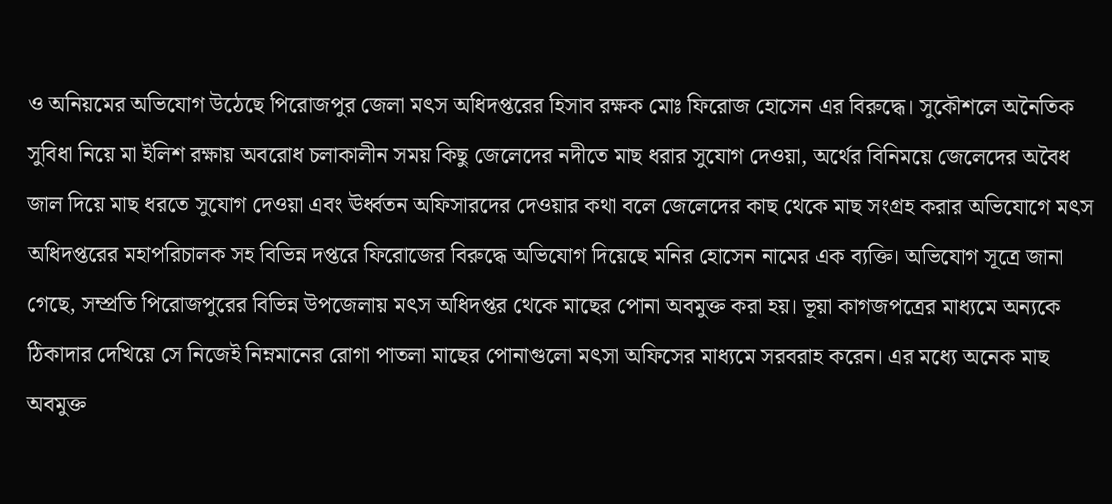ও অনিয়মের অভিযোগ উঠেছে পিরোজপুর জেলা মৎস অধিদপ্তরের হিসাব রক্ষক মোঃ ফিরোজ হোসেন এর বিরুদ্ধে। সুকৌশলে অনৈতিক সুবিধা নিয়ে মা ইলিশ রক্ষায় অবরোধ চলাকালীন সময় কিছু জেলেদের নদীতে মাছ ধরার সুযোগ দেওয়া, অর্থের বিনিময়ে জেলেদের অবৈধ জাল দিয়ে মাছ ধরতে সুযোগ দেওয়া এবং ঊর্ধ্বতন অফিসারদের দেওয়ার কথা বলে জেলেদের কাছ থেকে মাছ সংগ্রহ করার অভিযোগে মৎস অধিদপ্তরের মহাপরিচালক সহ বিভিন্ন দপ্তরে ফিরোজের বিরুদ্ধে অভিযোগ দিয়েছে মনির হোসেন নামের এক ব্যক্তি। অভিযোগ সূত্রে জানা গেছে, সম্প্রতি পিরোজপুরের বিভিন্ন উপজেলায় মৎস অধিদপ্তর থেকে মাছের পোনা অবমুক্ত করা হয়। ভূয়া কাগজপত্রের মাধ্যমে অন্যকে ঠিকাদার দেখিয়ে সে নিজেই নিম্নমানের রোগা পাতলা মাছের পোনাগুলো মৎসা অফিসের মাধ্যমে সরবরাহ করেন। এর মধ্যে অনেক মাছ অবমুক্ত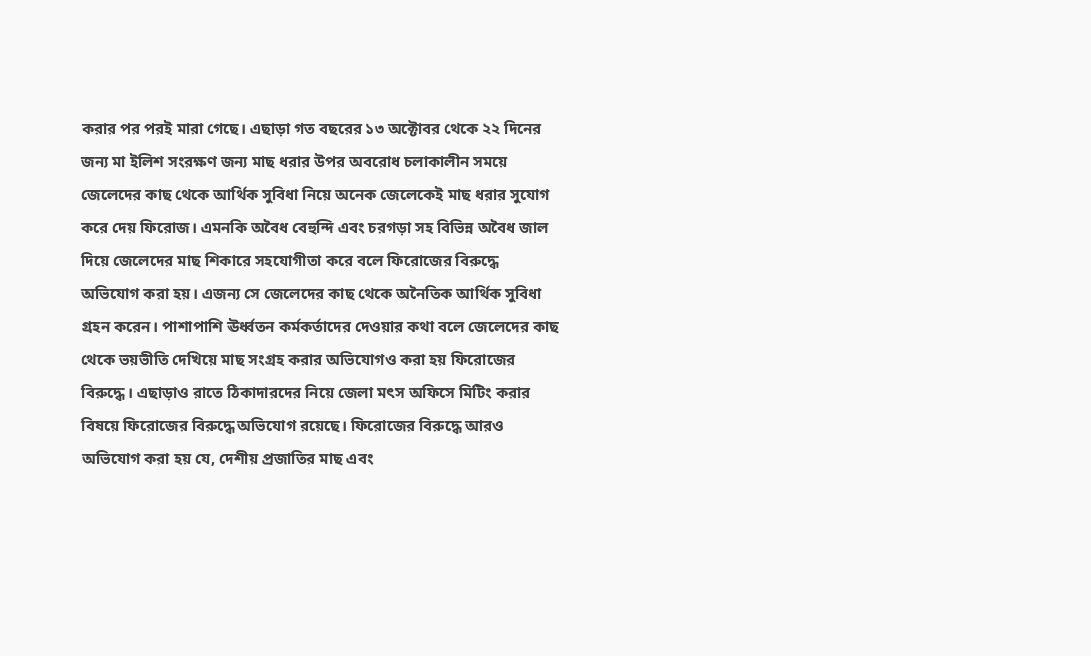করার পর পরই মারা গেছে। এছাড়া গত বছরের ১৩ অক্টোবর থেকে ২২ দিনের জন্য মা ইলিশ সংরক্ষণ জন্য মাছ ধরার উপর অবরোধ চলাকালীন সময়ে জেলেদের কাছ থেকে আর্থিক সুবিধা নিয়ে অনেক জেলেকেই মাছ ধরার সুযোগ করে দেয় ফিরোজ। এমনকি অবৈধ বেহুন্দি এবং চরগড়া সহ বিভিন্ন অবৈধ জাল দিয়ে জেলেদের মাছ শিকারে সহযোগীতা করে বলে ফিরোজের বিরুদ্ধে অভিযোগ করা হয়। এজন্য সে জেলেদের কাছ থেকে অনৈতিক আর্থিক সুবিধা গ্রহন করেন। পাশাপাশি ঊর্ধ্বতন কর্মকর্তাদের দেওয়ার কথা বলে জেলেদের কাছ থেকে ভয়ভীতি দেখিয়ে মাছ সংগ্রহ করার অভিযোগও করা হয় ফিরোজের বিরুদ্ধে। এছাড়াও রাতে ঠিকাদারদের নিয়ে জেলা মৎস অফিসে মিটিং করার বিষয়ে ফিরোজের বিরুদ্ধে অভিযোগ রয়েছে। ফিরোজের বিরুদ্ধে আরও অভিযোগ করা হয় যে, দেশীয় প্রজাতির মাছ এবং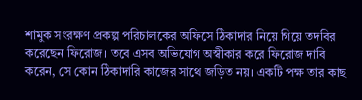শামুক সংরক্ষণ প্রকল্প পরিচালকের অফিসে ঠিকাদার নিয়ে গিয়ে তদবির করেছেন ফিরোজ। তবে এসব অভিযোগ অস্বীকার করে ফিরোজ দাবি করেন, সে কোন ঠিকাদারি কাজের সাথে জড়িত নয়। একটি পক্ষ তার কাছ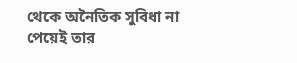থেকে অনৈতিক সুবিধা না পেয়েই তার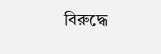বিরুদ্ধে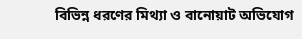বিভিন্ন ধরণের মিথ্যা ও বানোয়াট অভিযোগ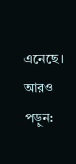এনেছে।
আরও পড়ুন: